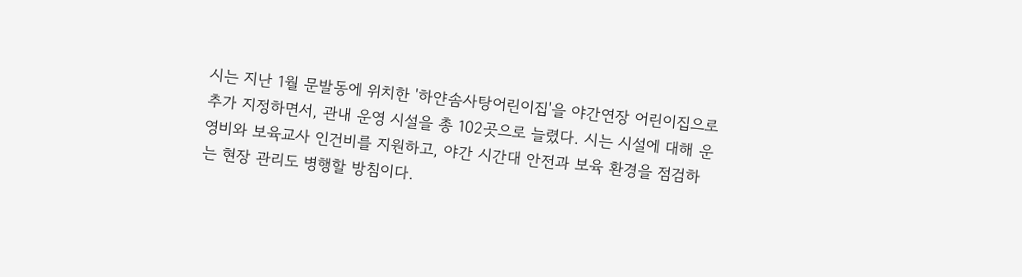시는 지난 1월 문발동에 위치한 '하얀솜사탕어린이집'을 야간연장 어린이집으로 추가 지정하면서, 관내 운영 시설을 총 102곳으로 늘렸다. 시는 시설에 대해 운영비와 보육교사 인건비를 지원하고, 야간 시간대 안전과 보육 환경을 점검하는 현장 관리도 병행할 방침이다.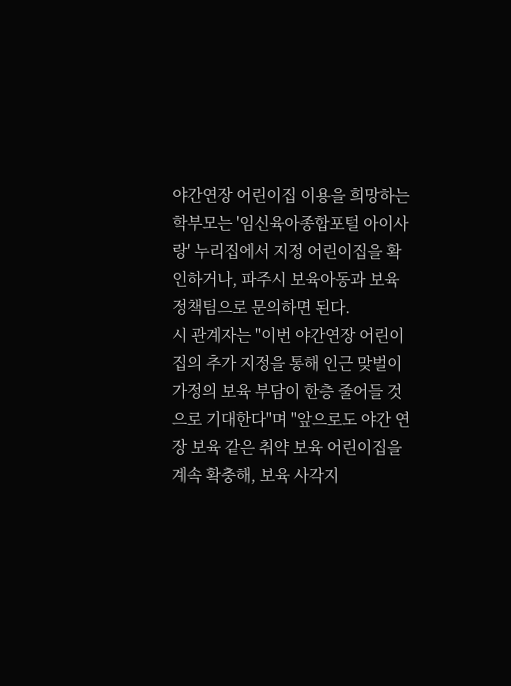야간연장 어린이집 이용을 희망하는 학부모는 '임신육아종합포털 아이사랑' 누리집에서 지정 어린이집을 확인하거나, 파주시 보육아동과 보육정책팀으로 문의하면 된다.
시 관계자는 "이번 야간연장 어린이집의 추가 지정을 통해 인근 맞벌이 가정의 보육 부담이 한층 줄어들 것으로 기대한다"며 "앞으로도 야간 연장 보육 같은 취약 보육 어린이집을 계속 확충해, 보육 사각지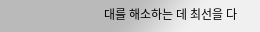대를 해소하는 데 최선을 다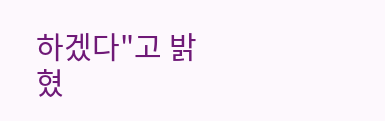하겠다"고 밝혔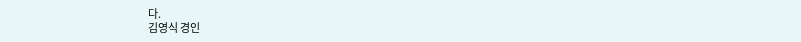다.
김영식 경인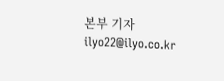본부 기자 ilyo22@ilyo.co.kr